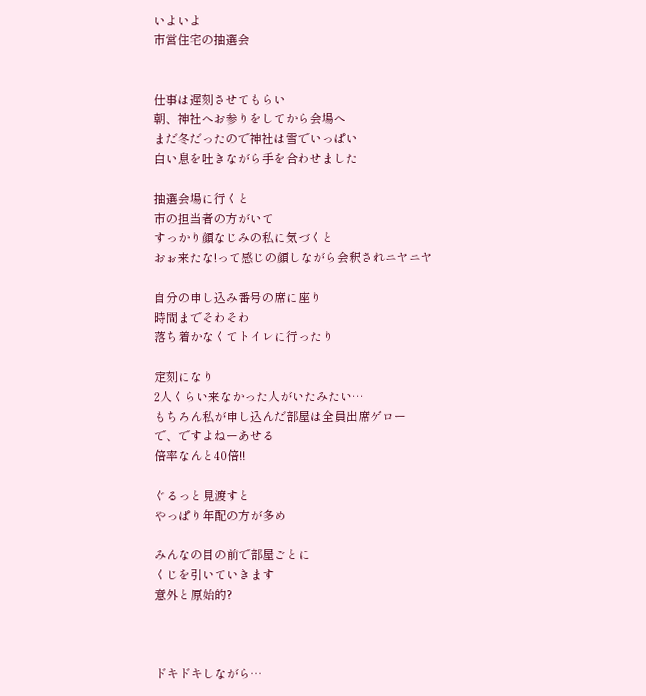いよいよ
市営住宅の抽選会


仕事は遅刻させてもらい
朝、神社へお参りをしてから会場へ
まだ冬だったので神社は雪でいっぱい
白い息を吐きながら手を合わせました

抽選会場に行くと
市の担当者の方がいて
すっかり顔なじみの私に気づくと
おぉ来たな!って感じの顔しながら会釈されニヤニヤ

自分の申し込み番号の席に座り
時間までそわそわ
落ち着かなくてトイレに行ったり

定刻になり
2人くらい来なかった人がいたみたい…
もちろん私が申し込んだ部屋は全員出席ゲロー
で、ですよねーあせる
倍率なんと40倍!!

ぐるっと見渡すと
やっぱり年配の方が多め

みんなの目の前で部屋ごとに
くじを引いていきます
意外と原始的?



ドキドキしながら…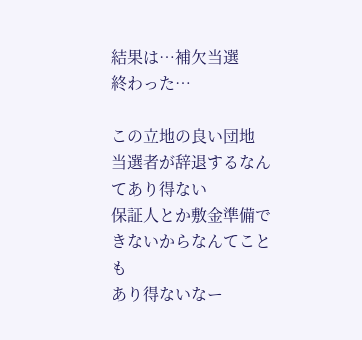結果は…補欠当選
終わった…

この立地の良い団地
当選者が辞退するなんてあり得ない
保証人とか敷金準備できないからなんてことも
あり得ないなー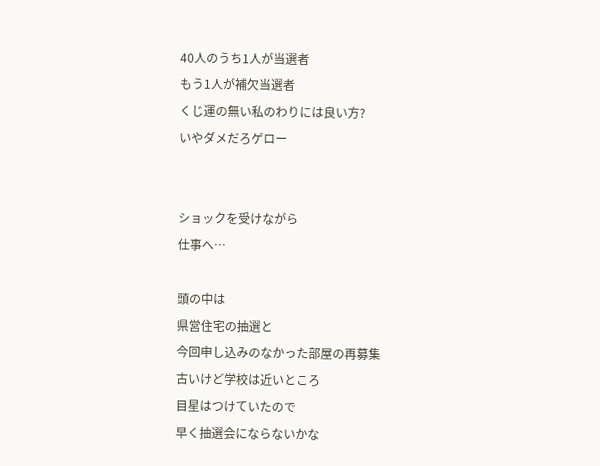40人のうち1人が当選者
もう1人が補欠当選者
くじ運の無い私のわりには良い方?
いやダメだろゲロー


ショックを受けながら
仕事へ…

頭の中は
県営住宅の抽選と
今回申し込みのなかった部屋の再募集
古いけど学校は近いところ
目星はつけていたので
早く抽選会にならないかな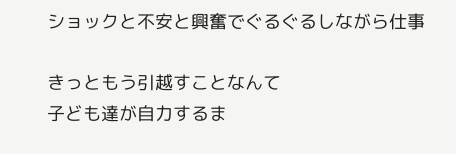ショックと不安と興奮でぐるぐるしながら仕事

きっともう引越すことなんて
子ども達が自力するま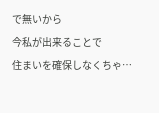で無いから
今私が出来ることで
住まいを確保しなくちゃ…